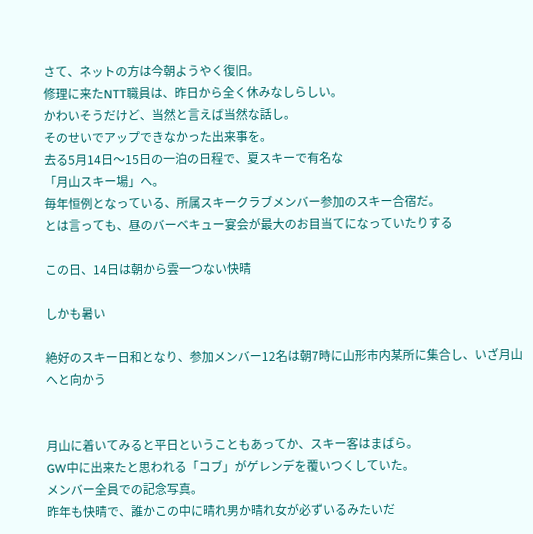さて、ネットの方は今朝ようやく復旧。
修理に来たNTT職員は、昨日から全く休みなしらしい。
かわいそうだけど、当然と言えば当然な話し。
そのせいでアップできなかった出来事を。
去る5月14日〜15日の一泊の日程で、夏スキーで有名な
「月山スキー場」へ。
毎年恒例となっている、所属スキークラブメンバー参加のスキー合宿だ。
とは言っても、昼のバーベキュー宴会が最大のお目当てになっていたりする

この日、14日は朝から雲一つない快晴

しかも暑い

絶好のスキー日和となり、参加メンバー12名は朝7時に山形市内某所に集合し、いざ月山へと向かう


月山に着いてみると平日ということもあってか、スキー客はまばら。
GW中に出来たと思われる「コブ」がゲレンデを覆いつくしていた。
メンバー全員での記念写真。
昨年も快晴で、誰かこの中に晴れ男か晴れ女が必ずいるみたいだ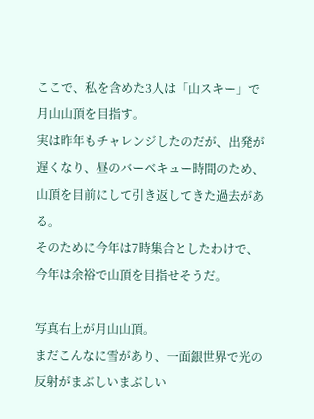ここで、私を含めた3人は「山スキー」で月山山頂を目指す。
実は昨年もチャレンジしたのだが、出発が遅くなり、昼のバーベキュー時間のため、山頂を目前にして引き返してきた過去がある。
そのために今年は7時集合としたわけで、今年は余裕で山頂を目指せそうだ。

写真右上が月山山頂。
まだこんなに雪があり、一面銀世界で光の反射がまぶしいまぶしい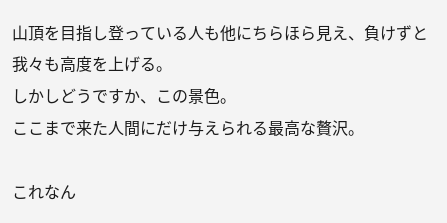山頂を目指し登っている人も他にちらほら見え、負けずと我々も高度を上げる。
しかしどうですか、この景色。
ここまで来た人間にだけ与えられる最高な贅沢。

これなん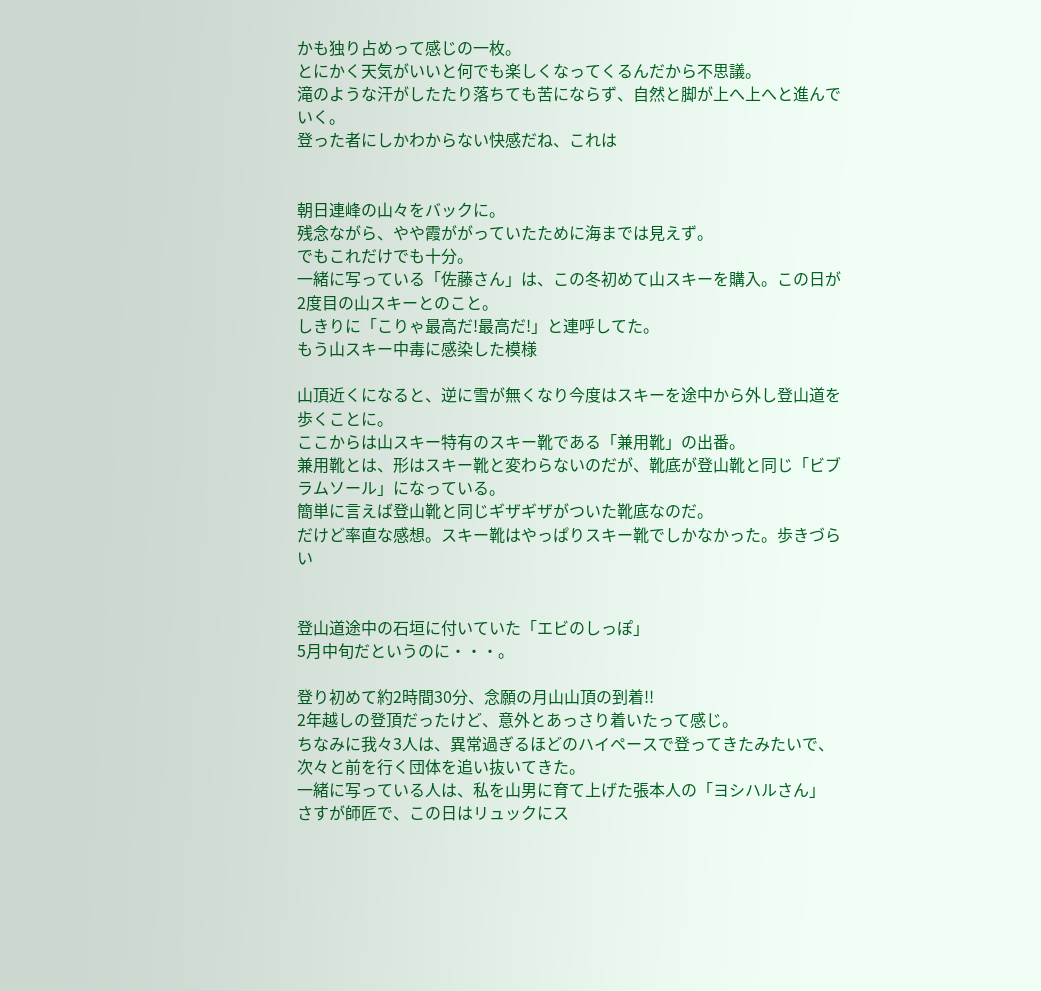かも独り占めって感じの一枚。
とにかく天気がいいと何でも楽しくなってくるんだから不思議。
滝のような汗がしたたり落ちても苦にならず、自然と脚が上へ上へと進んでいく。
登った者にしかわからない快感だね、これは


朝日連峰の山々をバックに。
残念ながら、やや霞ががっていたために海までは見えず。
でもこれだけでも十分。
一緒に写っている「佐藤さん」は、この冬初めて山スキーを購入。この日が2度目の山スキーとのこと。
しきりに「こりゃ最高だ!最高だ!」と連呼してた。
もう山スキー中毒に感染した模様

山頂近くになると、逆に雪が無くなり今度はスキーを途中から外し登山道を歩くことに。
ここからは山スキー特有のスキー靴である「兼用靴」の出番。
兼用靴とは、形はスキー靴と変わらないのだが、靴底が登山靴と同じ「ビブラムソール」になっている。
簡単に言えば登山靴と同じギザギザがついた靴底なのだ。
だけど率直な感想。スキー靴はやっぱりスキー靴でしかなかった。歩きづらい


登山道途中の石垣に付いていた「エビのしっぽ」
5月中旬だというのに・・・。

登り初めて約2時間30分、念願の月山山頂の到着!!
2年越しの登頂だったけど、意外とあっさり着いたって感じ。
ちなみに我々3人は、異常過ぎるほどのハイペースで登ってきたみたいで、次々と前を行く団体を追い抜いてきた。
一緒に写っている人は、私を山男に育て上げた張本人の「ヨシハルさん」
さすが師匠で、この日はリュックにス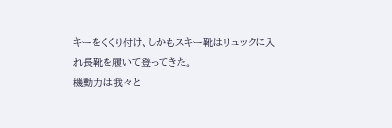キーをくくり付け、しかもスキー靴はリュックに入れ長靴を履いて登ってきた。
機動力は我々と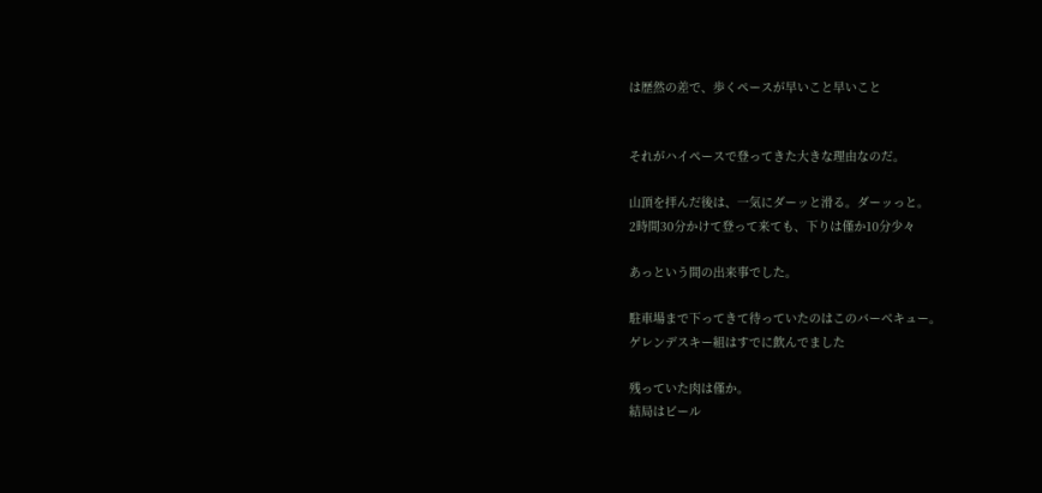は歴然の差で、歩くペースが早いこと早いこと


それがハイペースで登ってきた大きな理由なのだ。

山頂を拝んだ後は、一気にダーッと滑る。ダーッっと。
2時間30分かけて登って来ても、下りは僅か10分少々

あっという間の出来事でした。

駐車場まで下ってきて待っていたのはこのバーベキュー。
ゲレンデスキー組はすでに飲んでました

残っていた肉は僅か。
結局はビール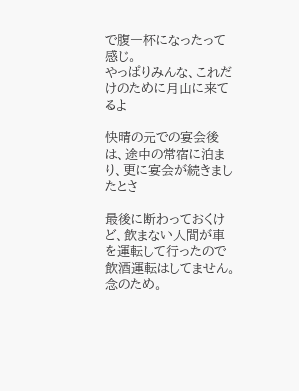で腹一杯になったって感じ。
やっぱりみんな、これだけのために月山に来てるよ

快晴の元での宴会後は、途中の常宿に泊まり、更に宴会が続きましたとさ

最後に断わっておくけど、飲まない人間が車を運転して行ったので飲酒運転はしてません。念のため。